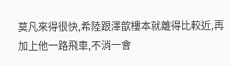莫凡來得很快,希陸跟澤歆樓本就離得比較近,再加上他一路飛車,不消一會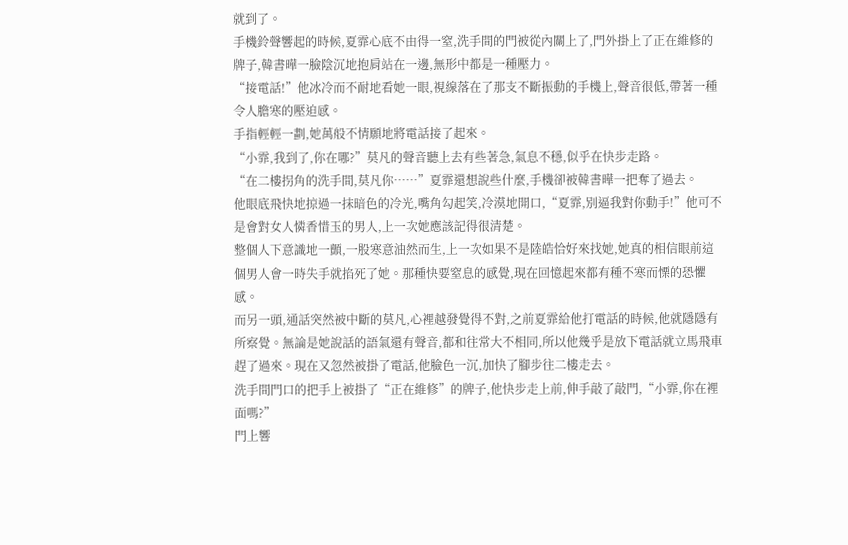就到了。
手機鈴聲響起的時候,夏霏心底不由得一窒,洗手間的門被從內關上了,門外掛上了正在維修的牌子,韓書曄一臉陰沉地抱肩站在一邊,無形中都是一種壓力。
“接電話!”他冰冷而不耐地看她一眼,視線落在了那支不斷振動的手機上,聲音很低,帶著一種令人膽寒的壓迫感。
手指輕輕一劃,她萬般不情願地將電話接了起來。
“小霏,我到了,你在哪?”莫凡的聲音聽上去有些著急,氣息不穩,似乎在快步走路。
“在二樓拐角的洗手間,莫凡你……”夏霏還想說些什麼,手機卻被韓書曄一把奪了過去。
他眼底飛快地掠過一抹暗色的冷光,嘴角勾起笑,冷漠地開口,“夏霏,別逼我對你動手!”他可不是會對女人憐香惜玉的男人,上一次她應該記得很清楚。
整個人下意識地一顫,一股寒意油然而生,上一次如果不是陸皓恰好來找她,她真的相信眼前這個男人會一時失手就掐死了她。那種快要窒息的感覺,現在回憶起來都有種不寒而慄的恐懼感。
而另一頭,通話突然被中斷的莫凡,心裡越發覺得不對,之前夏霏給他打電話的時候,他就隱隱有所察覺。無論是她說話的語氣還有聲音,都和往常大不相同,所以他幾乎是放下電話就立馬飛車趕了過來。現在又忽然被掛了電話,他臉色一沉,加快了腳步往二樓走去。
洗手間門口的把手上被掛了“正在維修”的牌子,他快步走上前,伸手敲了敲門,“小霏,你在裡面嗎?”
門上響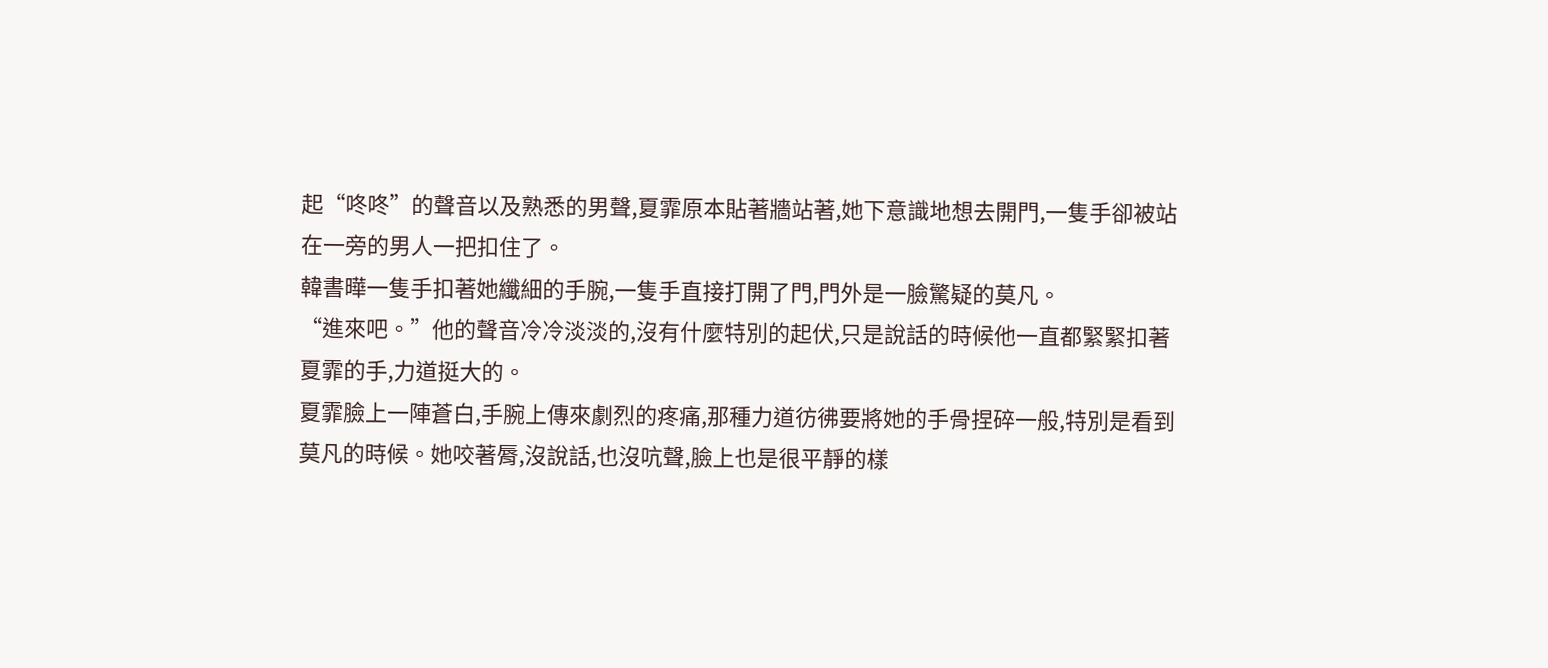起“咚咚”的聲音以及熟悉的男聲,夏霏原本貼著牆站著,她下意識地想去開門,一隻手卻被站在一旁的男人一把扣住了。
韓書曄一隻手扣著她纖細的手腕,一隻手直接打開了門,門外是一臉驚疑的莫凡。
“進來吧。”他的聲音冷冷淡淡的,沒有什麼特別的起伏,只是說話的時候他一直都緊緊扣著夏霏的手,力道挺大的。
夏霏臉上一陣蒼白,手腕上傳來劇烈的疼痛,那種力道彷彿要將她的手骨捏碎一般,特別是看到莫凡的時候。她咬著脣,沒說話,也沒吭聲,臉上也是很平靜的樣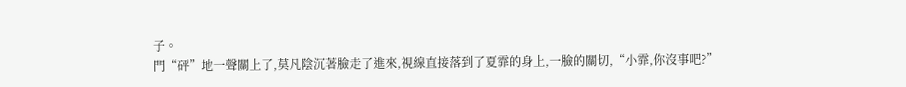子。
門“砰”地一聲關上了,莫凡陰沉著臉走了進來,視線直接落到了夏霏的身上,一臉的關切,“小霏,你沒事吧?”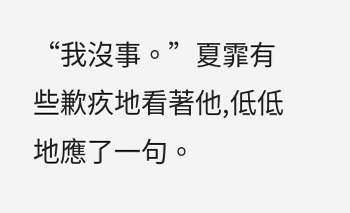“我沒事。”夏霏有些歉疚地看著他,低低地應了一句。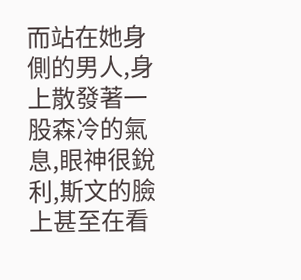而站在她身側的男人,身上散發著一股森冷的氣息,眼神很銳利,斯文的臉上甚至在看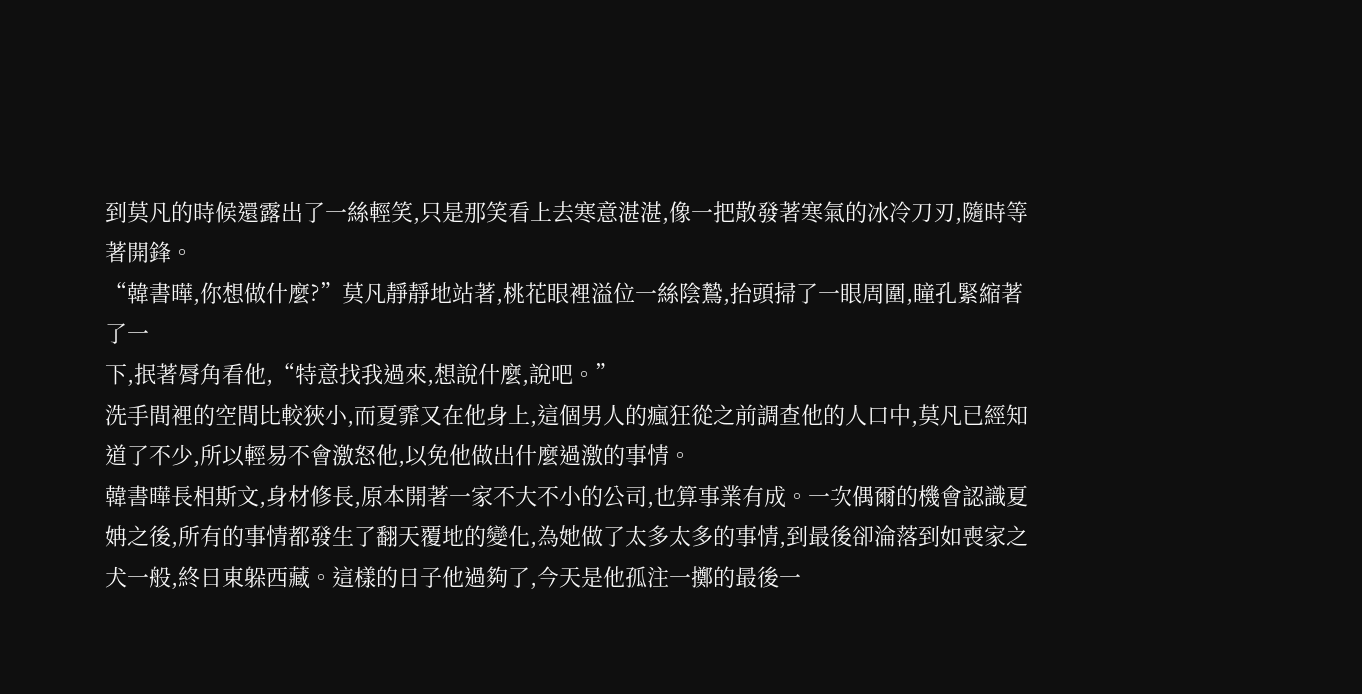到莫凡的時候還露出了一絲輕笑,只是那笑看上去寒意湛湛,像一把散發著寒氣的冰冷刀刃,隨時等著開鋒。
“韓書曄,你想做什麼?”莫凡靜靜地站著,桃花眼裡溢位一絲陰鷙,抬頭掃了一眼周圍,瞳孔緊縮著了一
下,抿著脣角看他,“特意找我過來,想說什麼,說吧。”
洗手間裡的空間比較狹小,而夏霏又在他身上,這個男人的瘋狂從之前調查他的人口中,莫凡已經知道了不少,所以輕易不會激怒他,以免他做出什麼過激的事情。
韓書曄長相斯文,身材修長,原本開著一家不大不小的公司,也算事業有成。一次偶爾的機會認識夏姌之後,所有的事情都發生了翻天覆地的變化,為她做了太多太多的事情,到最後卻淪落到如喪家之犬一般,終日東躲西藏。這樣的日子他過夠了,今天是他孤注一擲的最後一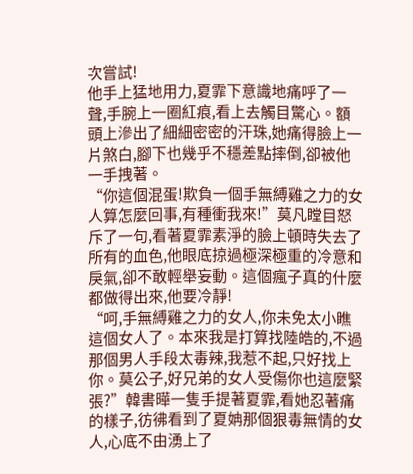次嘗試!
他手上猛地用力,夏霏下意識地痛呼了一聲,手腕上一圈紅痕,看上去觸目驚心。額頭上滲出了細細密密的汗珠,她痛得臉上一片煞白,腳下也幾乎不穩差點摔倒,卻被他一手拽著。
“你這個混蛋!欺負一個手無縛雞之力的女人算怎麼回事,有種衝我來!”莫凡瞠目怒斥了一句,看著夏霏素淨的臉上頓時失去了所有的血色,他眼底掠過極深極重的冷意和戾氣,卻不敢輕舉妄動。這個瘋子真的什麼都做得出來,他要冷靜!
“呵,手無縛雞之力的女人,你未免太小瞧這個女人了。本來我是打算找陸皓的,不過那個男人手段太毒辣,我惹不起,只好找上你。莫公子,好兄弟的女人受傷你也這麼緊張?”韓書曄一隻手提著夏霏,看她忍著痛的樣子,彷彿看到了夏姌那個狠毒無情的女人,心底不由湧上了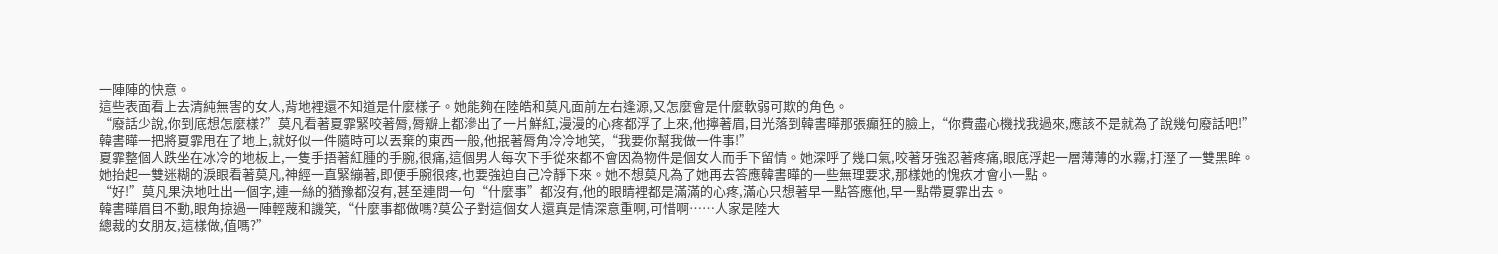一陣陣的快意。
這些表面看上去清純無害的女人,背地裡還不知道是什麼樣子。她能夠在陸皓和莫凡面前左右逢源,又怎麼會是什麼軟弱可欺的角色。
“廢話少說,你到底想怎麼樣?”莫凡看著夏霏緊咬著脣,脣瓣上都滲出了一片鮮紅,漫漫的心疼都浮了上來,他擰著眉,目光落到韓書曄那張癲狂的臉上,“你費盡心機找我過來,應該不是就為了說幾句廢話吧!”
韓書曄一把將夏霏甩在了地上,就好似一件隨時可以丟棄的東西一般,他抿著脣角冷冷地笑,“我要你幫我做一件事!”
夏霏整個人跌坐在冰冷的地板上,一隻手捂著紅腫的手腕,很痛,這個男人每次下手從來都不會因為物件是個女人而手下留情。她深呼了幾口氣,咬著牙強忍著疼痛,眼底浮起一層薄薄的水霧,打溼了一雙黑眸。
她抬起一雙迷糊的淚眼看著莫凡,神經一直緊繃著,即便手腕很疼,也要強迫自己冷靜下來。她不想莫凡為了她再去答應韓書曄的一些無理要求,那樣她的愧疚才會小一點。
“好!”莫凡果決地吐出一個字,連一絲的猶豫都沒有,甚至連問一句“什麼事”都沒有,他的眼睛裡都是滿滿的心疼,滿心只想著早一點答應他,早一點帶夏霏出去。
韓書曄眉目不動,眼角掠過一陣輕蔑和譏笑,“什麼事都做嗎?莫公子對這個女人還真是情深意重啊,可惜啊……人家是陸大
總裁的女朋友,這樣做,值嗎?”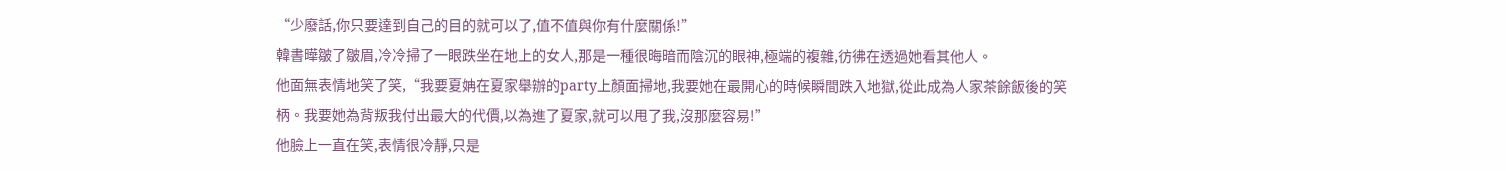“少廢話,你只要達到自己的目的就可以了,值不值與你有什麼關係!”
韓書曄皺了皺眉,冷冷掃了一眼跌坐在地上的女人,那是一種很晦暗而陰沉的眼神,極端的複雜,彷彿在透過她看其他人。
他面無表情地笑了笑,“我要夏姌在夏家舉辦的party上顏面掃地,我要她在最開心的時候瞬間跌入地獄,從此成為人家茶餘飯後的笑柄。我要她為背叛我付出最大的代價,以為進了夏家,就可以甩了我,沒那麼容易!”
他臉上一直在笑,表情很冷靜,只是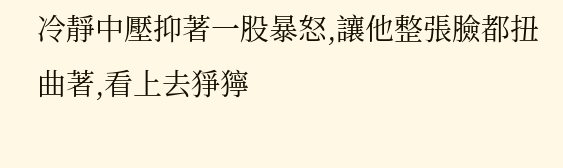冷靜中壓抑著一股暴怒,讓他整張臉都扭曲著,看上去猙獰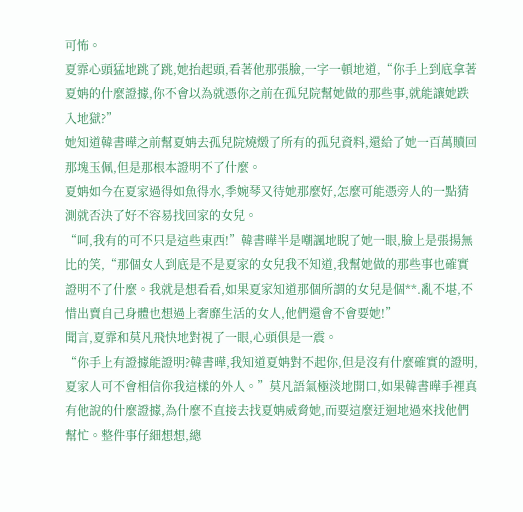可怖。
夏霏心頭猛地跳了跳,她抬起頭,看著他那張臉,一字一頓地道,“你手上到底拿著夏姌的什麼證據,你不會以為就憑你之前在孤兒院幫她做的那些事,就能讓她跌入地獄?”
她知道韓書曄之前幫夏姌去孤兒院燒燬了所有的孤兒資料,還給了她一百萬贖回那塊玉佩,但是那根本證明不了什麼。
夏姌如今在夏家過得如魚得水,季婉琴又待她那麼好,怎麼可能憑旁人的一點猜測就否決了好不容易找回家的女兒。
“呵,我有的可不只是這些東西!”韓書曄半是嘲諷地睨了她一眼,臉上是張揚無比的笑,“那個女人到底是不是夏家的女兒我不知道,我幫她做的那些事也確實證明不了什麼。我就是想看看,如果夏家知道那個所謂的女兒是個**.亂不堪,不惜出賣自己身體也想過上奢靡生活的女人,他們還會不會要她!”
聞言,夏霏和莫凡飛快地對視了一眼,心頭俱是一震。
“你手上有證據能證明?韓書曄,我知道夏姌對不起你,但是沒有什麼確實的證明,夏家人可不會相信你我這樣的外人。”莫凡語氣極淡地開口,如果韓書曄手裡真有他說的什麼證據,為什麼不直接去找夏姌威脅她,而要這麼迂迴地過來找他們幫忙。整件事仔細想想,總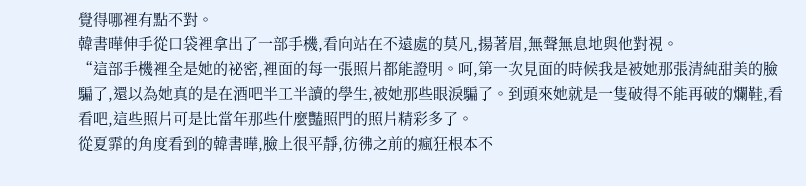覺得哪裡有點不對。
韓書曄伸手從口袋裡拿出了一部手機,看向站在不遠處的莫凡,揚著眉,無聲無息地與他對視。
“這部手機裡全是她的祕密,裡面的每一張照片都能證明。呵,第一次見面的時候我是被她那張清純甜美的臉騙了,還以為她真的是在酒吧半工半讀的學生,被她那些眼淚騙了。到頭來她就是一隻破得不能再破的爛鞋,看看吧,這些照片可是比當年那些什麼豔照門的照片精彩多了。
從夏霏的角度看到的韓書曄,臉上很平靜,彷彿之前的瘋狂根本不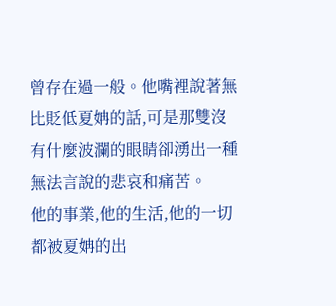曾存在過一般。他嘴裡說著無比貶低夏姌的話,可是那雙沒有什麼波瀾的眼睛卻湧出一種無法言說的悲哀和痛苦。
他的事業,他的生活,他的一切都被夏姌的出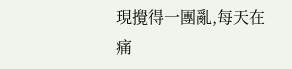現攪得一團亂,每天在痛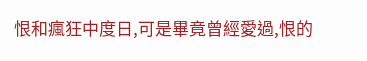恨和瘋狂中度日,可是畢竟曾經愛過,恨的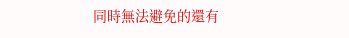同時無法避免的還有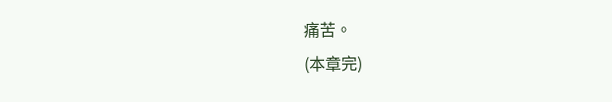痛苦。
(本章完)